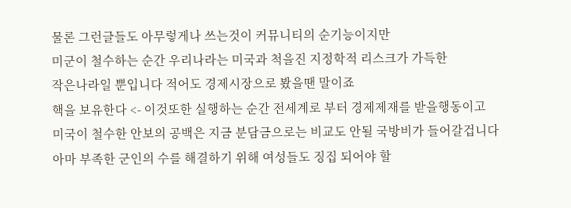물론 그런글들도 아무렇게나 쓰는것이 커뮤니티의 순기능이지만
미군이 철수하는 순간 우리나라는 미국과 척을진 지정학적 리스크가 가득한
작은나라일 뿐입니다 적어도 경제시장으로 봤을땐 말이죠
핵을 보유한다 <- 이것또한 실행하는 순간 전세계로 부터 경제제재를 받을행동이고
미국이 철수한 안보의 공백은 지금 분담금으로는 비교도 안될 국방비가 들어갈겁니다
아마 부족한 군인의 수를 해결하기 위해 여성들도 징집 되어야 할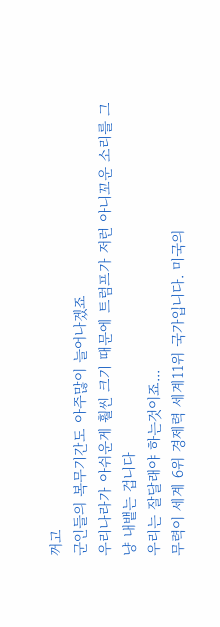꺼고
군인들의 복무기간도 아주많이 늘어나겠죠
우리나라가 아쉬운게 훨씬 크기 때문에 트럼프가 저런 아니꼬운 소리를 그냥 내뱉는 겁니다
우리는 잘달래야 하는것이죠...
무력이 세계 6위 경제력 세계11위 국가입니다. 미국의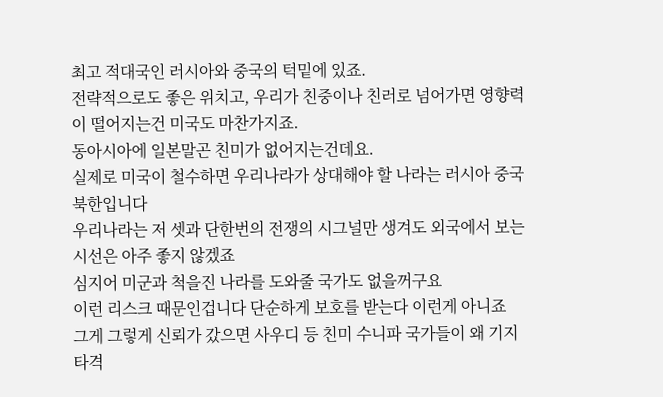최고 적대국인 러시아와 중국의 턱밑에 있죠.
전략적으로도 좋은 위치고, 우리가 친중이나 친러로 넘어가면 영향력이 떨어지는건 미국도 마찬가지죠.
동아시아에 일본말곤 친미가 없어지는건데요.
실제로 미국이 철수하면 우리나라가 상대해야 할 나라는 러시아 중국 북한입니다
우리나라는 저 셋과 단한번의 전쟁의 시그널만 생겨도 외국에서 보는시선은 아주 좋지 않겠죠
심지어 미군과 척을진 나라를 도와줄 국가도 없을꺼구요
이런 리스크 때문인겁니다 단순하게 보호를 받는다 이런게 아니죠
그게 그렇게 신뢰가 갔으면 사우디 등 친미 수니파 국가들이 왜 기지 타격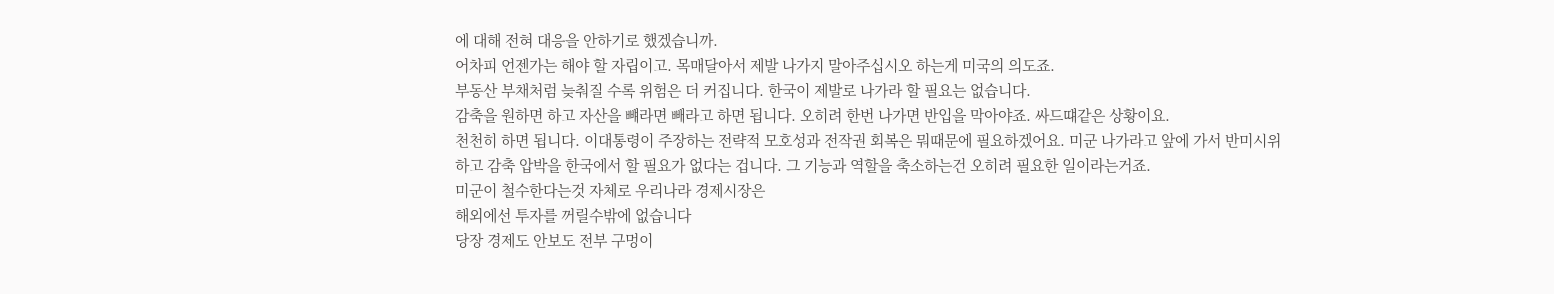에 대해 전혀 대응을 안하기로 했겠습니까.
어차피 언젠가는 해야 할 자립이고. 목매달아서 제발 나가지 말아주십시오 하는게 미국의 의도죠.
부동산 부채처럼 늦춰질 수록 위험은 더 커집니다. 한국이 제발로 나가라 할 필요는 없습니다.
감축을 원하면 하고 자산을 뺴라면 빼라고 하면 됩니다. 오히려 한번 나가면 반입을 막아야죠. 싸드떄같은 상황이요.
천천히 하면 됩니다. 이대통령이 주장하는 전략적 모호성과 전작권 회복은 뭐때문에 필요하겠어요. 미군 나가라고 앞에 가서 반미시위 하고 감축 압박을 한국에서 할 필요가 없다는 겁니다. 그 기능과 역할을 축소하는건 오히려 필요한 일이라는거죠.
미군이 철수한다는것 자체로 우리나라 경제시장은
해외에선 투자를 꺼릴수밖에 없습니다
당장 경제도 안보도 전부 구멍이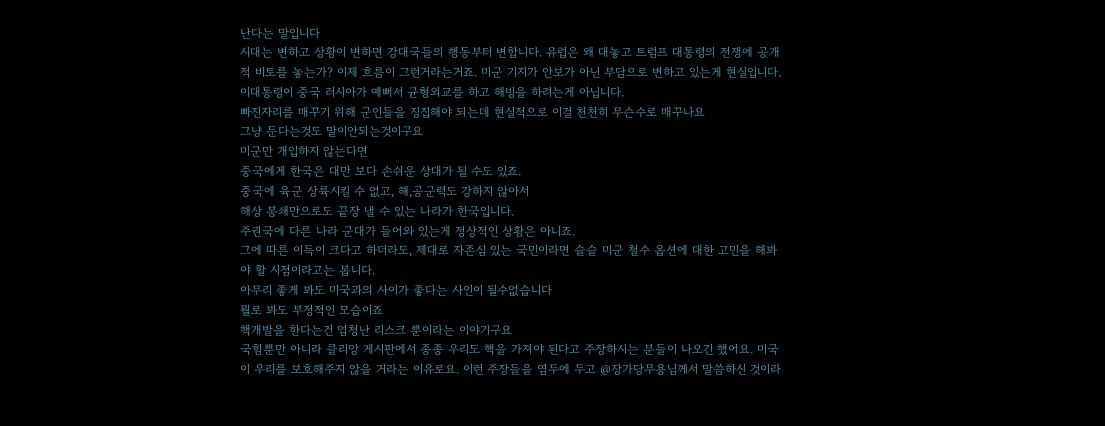난다는 말입니다
시대는 변하고 상황이 변하면 강대국들의 행동부터 변합니다. 유럽은 왜 대놓고 트럼프 대통령의 전쟁에 공개적 비토를 놓는가? 이제 흐름이 그런거라는거죠. 미군 기지가 안보가 아닌 부담으로 변하고 있는게 현실입니다. 이대통령이 중국 러시아가 예뻐서 균형외교를 하고 해빙을 하려는게 아닙니다.
빠진자리를 매꾸기 위해 군인들을 징집해야 되는데 현실적으로 이걸 천천히 무슨수로 매꾸나요
그냥 둔다는것도 말이안되는것이구요
미군만 개입하지 않는다면
중국에게 한국은 대만 보다 손쉬운 상대가 될 수도 있죠.
중국에 육군 상륙시킬 수 없고, 해,공군력도 강하지 않아서
해상 봉쇄만으로도 끝장 낼 수 있는 나라가 한국입니다.
주권국에 다른 나라 군대가 들어와 있는게 정상적인 상황은 아니죠.
그에 따른 이득이 크다고 하더라도, 제대로 자존심 있는 국민이라면 슬슬 미군 철수 옵션에 대한 고민을 해봐야 할 시점이라고는 봅니다.
아무리 좋게 봐도 미국과의 사이가 좋다는 사인이 될수없습니다
뭘로 봐도 부정적인 모습이죠
핵개발을 한다는건 엄청난 리스크 뿐이라는 이야기구요
국힘뿐만 아니라 클리앙 게시판에서 종종 우리도 핵을 가져야 된다고 주장하시는 분들이 나오긴 했어요. 미국이 우리를 보호해주지 않을 거라는 이유로요. 이런 주장들을 염두에 두고 @장가당무용님께서 말씀하신 것이라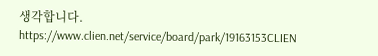생각합니다.
https://www.clien.net/service/board/park/19163153CLIEN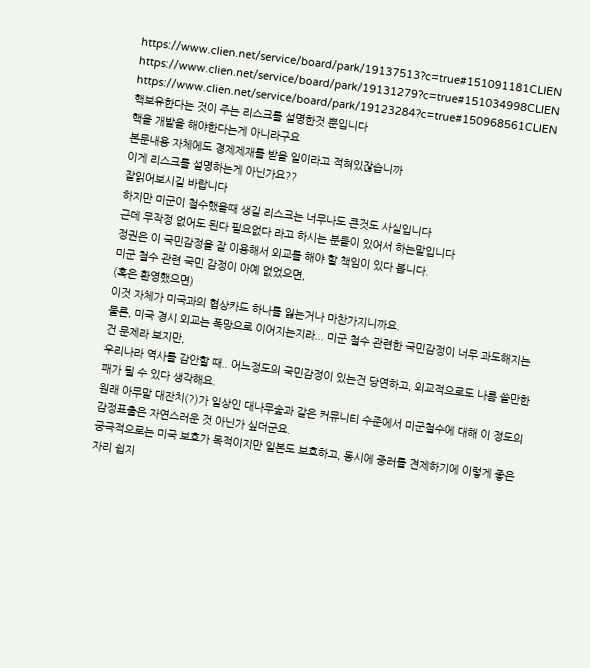https://www.clien.net/service/board/park/19137513?c=true#151091181CLIEN
https://www.clien.net/service/board/park/19131279?c=true#151034998CLIEN
https://www.clien.net/service/board/park/19123284?c=true#150968561CLIEN
핵보유한다는 것이 주는 리스크를 설명한것 뿐입니다
핵을 개발을 해야한다는게 아니라구요
본문내용 자체에도 경제제재를 받을 일이라고 적혀있잖습니까
이게 리스크를 설명하는게 아닌가요??
잘읽어보시길 바랍니다
하지만 미군이 철수했을때 생길 리스크는 너무나도 큰것도 사실입니다
근데 무작정 없어도 된다 필요없다 라고 하시는 분들이 있어서 하는말입니다
정권은 이 국민감정을 잘 이용해서 외교를 해야 할 책임이 있다 봅니다.
미군 철수 관련 국민 감정이 아예 없었으면,
(혹은 환영했으면)
이것 자체가 미국과의 협상카드 하나를 잃는거나 마찬가지니까요.
물론, 미국 경시 외교는 폭망으로 이어지는지라... 미군 철수 관련한 국민감정이 너무 과도해지는건 문제라 보지만,
우리나라 역사를 감안할 때.. 어느정도의 국민감정이 있는건 당연하고, 외교적으로도 나름 쓸만한 패가 될 수 있다 생각해요.
원래 아무말 대잔치(?)가 일상인 대나무숲과 같은 커뮤니티 수준에서 미군철수에 대해 이 정도의 감정표출은 자연스러운 것 아닌가 싶더군요.
궁극적으로는 미국 보호가 목적이지만 일본도 보호하고, 동시에 중러를 견제하기에 이렇게 좋은 자리 쉽지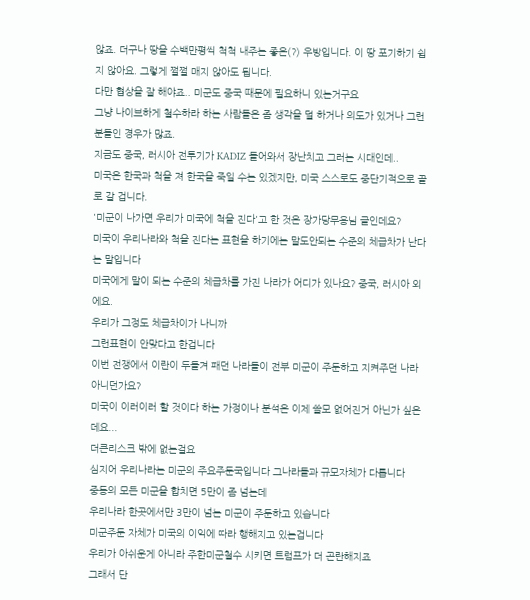않죠. 더구나 땅을 수백만평씩 척척 내주는 좋은(?) 우방입니다. 이 땅 포기하기 쉽지 않아요. 그렇게 쩔쩔 매지 않아도 됩니다.
다만 협상을 잘 해야죠.. 미군도 중국 때문에 필요하니 있는거구요
그냥 나이브하게 철수하라 하는 사람들은 좀 생각을 덜 하거나 의도가 있거나 그런분들인 경우가 많죠.
지금도 중국, 러시아 전투기가 KADIZ 들어와서 장난치고 그러는 시대인데..
미국은 한국과 척을 져 한국을 죽일 수는 있겠지만, 미국 스스로도 중단기적으로 골로 갈 겁니다.
'미군이 나가면 우리가 미국에 척을 진다'고 한 것은 장가당무용님 글인데요?
미국이 우리나라와 척을 진다는 표현을 하기에는 말도안되는 수준의 체급차가 난다는 말입니다
미국에게 말이 되는 수준의 체급차를 가진 나라가 어디가 있나요? 중국, 러시아 외에요.
우리가 그정도 체급차이가 나니까
그런표현이 안맞다고 한겁니다
이번 전쟁에서 이란이 두들겨 패던 나라들이 전부 미군이 주둔하고 지켜주던 나라 아니던가요?
미국이 이러이러 할 것이다 하는 가정이나 분석은 이제 쓸모 없어진거 아닌가 싶은데요...
더큰리스크 밖에 없는걸요
심지어 우리나라는 미군의 주요주둔국입니다 그나라들과 규모자체가 다릅니다
중동의 모든 미군을 합치면 5만이 좀 넘는데
우리나라 한곳에서만 3만이 넘는 미군이 주둔하고 있습니다
미군주둔 자체가 미국의 이익에 따라 행해지고 있는겁니다
우리가 아쉬운게 아니라 주한미군철수 시키면 트럼프가 더 곤란해지죠
그래서 단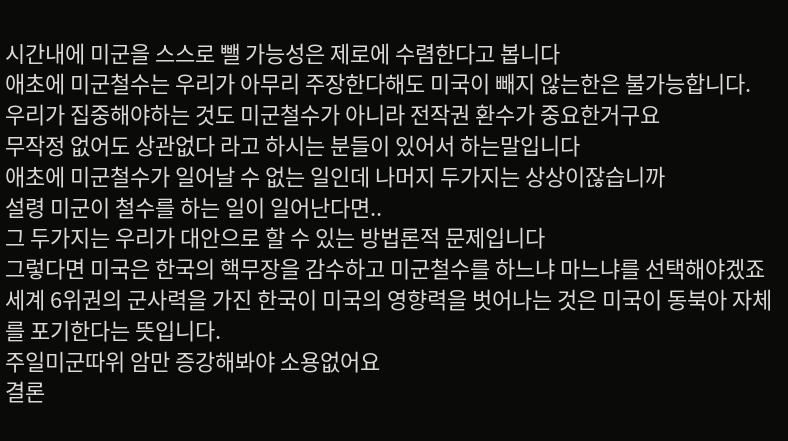시간내에 미군을 스스로 뺄 가능성은 제로에 수렴한다고 봅니다
애초에 미군철수는 우리가 아무리 주장한다해도 미국이 빼지 않는한은 불가능합니다.
우리가 집중해야하는 것도 미군철수가 아니라 전작권 환수가 중요한거구요
무작정 없어도 상관없다 라고 하시는 분들이 있어서 하는말입니다
애초에 미군철수가 일어날 수 없는 일인데 나머지 두가지는 상상이잖습니까
설령 미군이 철수를 하는 일이 일어난다면..
그 두가지는 우리가 대안으로 할 수 있는 방법론적 문제입니다
그렇다면 미국은 한국의 핵무장을 감수하고 미군철수를 하느냐 마느냐를 선택해야겠죠
세계 6위권의 군사력을 가진 한국이 미국의 영향력을 벗어나는 것은 미국이 동북아 자체를 포기한다는 뜻입니다.
주일미군따위 암만 증강해봐야 소용없어요
결론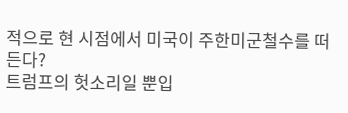적으로 현 시점에서 미국이 주한미군철수를 떠든다?
트럼프의 헛소리일 뿐입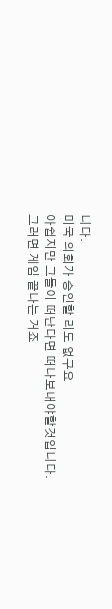니다.
미국 의회가 승인할 리도 없구요
아쉽지만 그들이 떠난다면 떠나보내야할것입니다.
그러면 게임 끝나는 거죠